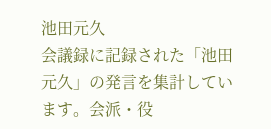池田元久
会議録に記録された「池田元久」の発言を集計しています。会派・役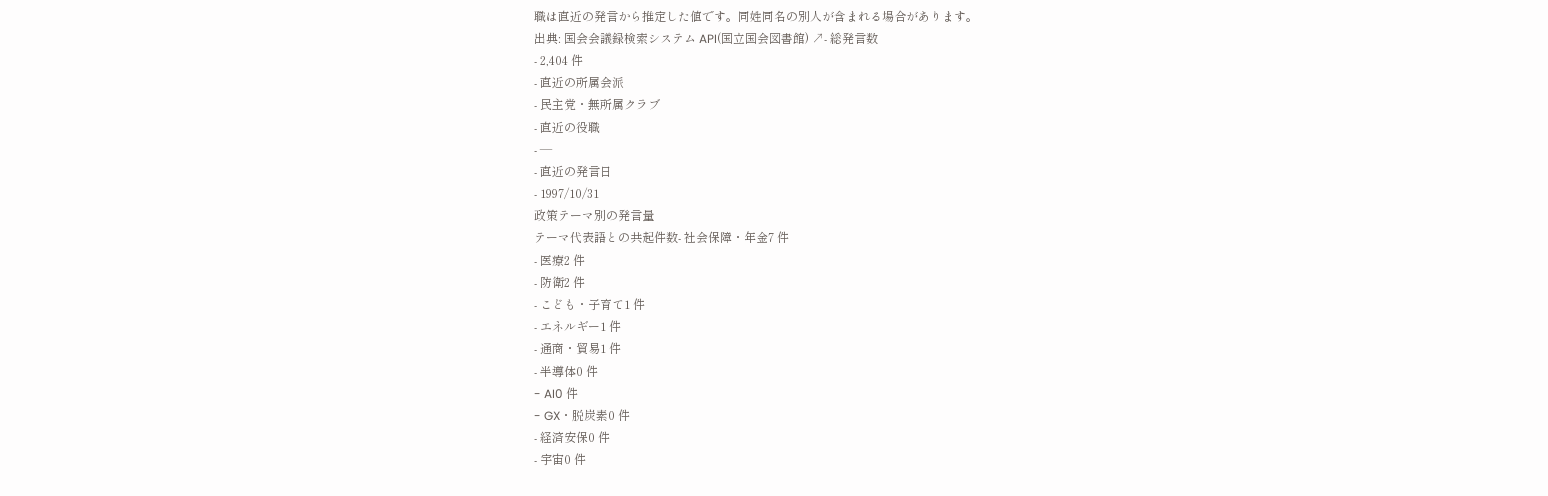職は直近の発言から推定した値です。同姓同名の別人が含まれる場合があります。
出典: 国会会議録検索システム API(国立国会図書館) ↗- 総発言数
- 2,404 件
- 直近の所属会派
- 民主党・無所属クラブ
- 直近の役職
- —
- 直近の発言日
- 1997/10/31
政策テーマ別の発言量
テーマ代表語との共起件数- 社会保障・年金7 件
- 医療2 件
- 防衛2 件
- こども・子育て1 件
- エネルギー1 件
- 通商・貿易1 件
- 半導体0 件
- AI0 件
- GX・脱炭素0 件
- 経済安保0 件
- 宇宙0 件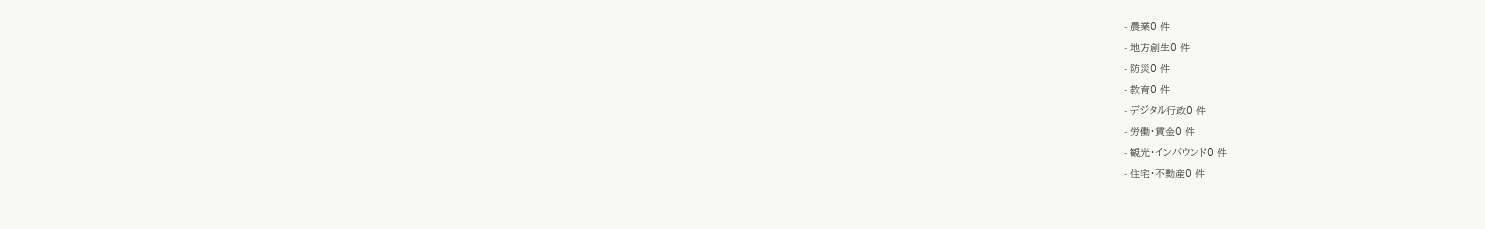- 農業0 件
- 地方創生0 件
- 防災0 件
- 教育0 件
- デジタル行政0 件
- 労働・賃金0 件
- 観光・インバウンド0 件
- 住宅・不動産0 件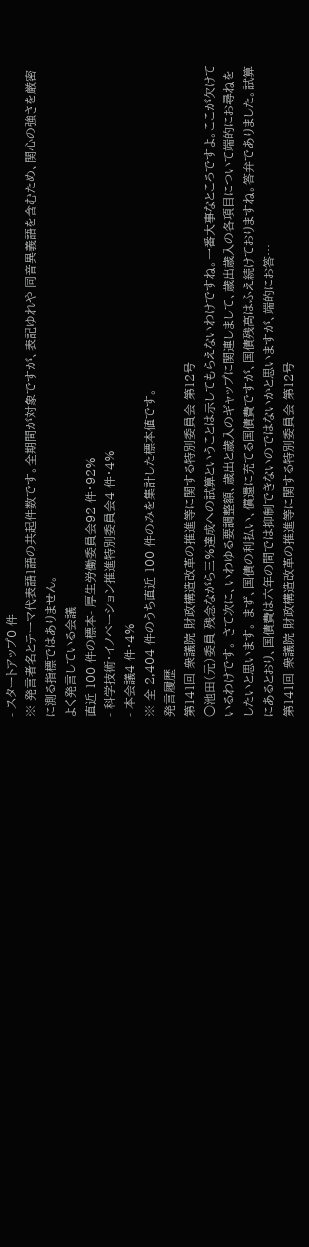- スタートアップ0 件
※ 発言者名とテーマ代表語1語の共起件数です。全期間が対象ですが、表記ゆれや 同音異義語を含むため、関心の強さを厳密に測る指標ではありません。
よく発言している会議
直近 100 件の標本- 厚生労働委員会92 件・92%
- 科学技術・イノベーション推進特別委員会4 件・4%
- 本会議4 件・4%
※ 全 2,404 件のうち直近 100 件のみを集計した標本値です。
発言履歴
第141回 衆議院 財政構造改革の推進等に関する特別委員会 第12号
○池田(元)委員 残念ながら三%達成への試算ということは示してもらえないわけですね。一番大事なところですよ。ここが欠けているわけです。 さて次に、いわゆる要調整額、歳出と歳入のギャップに関連しまして、歳出歳入の各項目について端的にお尋ねをしたいと思います。 まず、国債の利払い、償還に充てる国債費ですが、国債残高はふえ続けておりますね。答弁でありました。試算にあるとおり、国債費は六年の間では抑制できないのではないかと思いますが、端的にお答…
第141回 衆議院 財政構造改革の推進等に関する特別委員会 第12号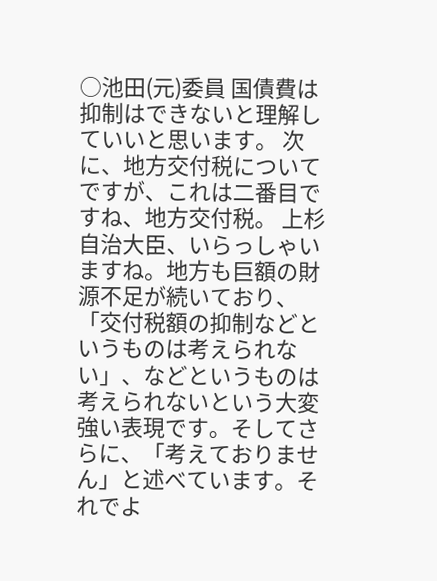○池田(元)委員 国債費は抑制はできないと理解していいと思います。 次に、地方交付税についてですが、これは二番目ですね、地方交付税。 上杉自治大臣、いらっしゃいますね。地方も巨額の財源不足が続いており、「交付税額の抑制などというものは考えられない」、などというものは考えられないという大変強い表現です。そしてさらに、「考えておりません」と述べています。それでよ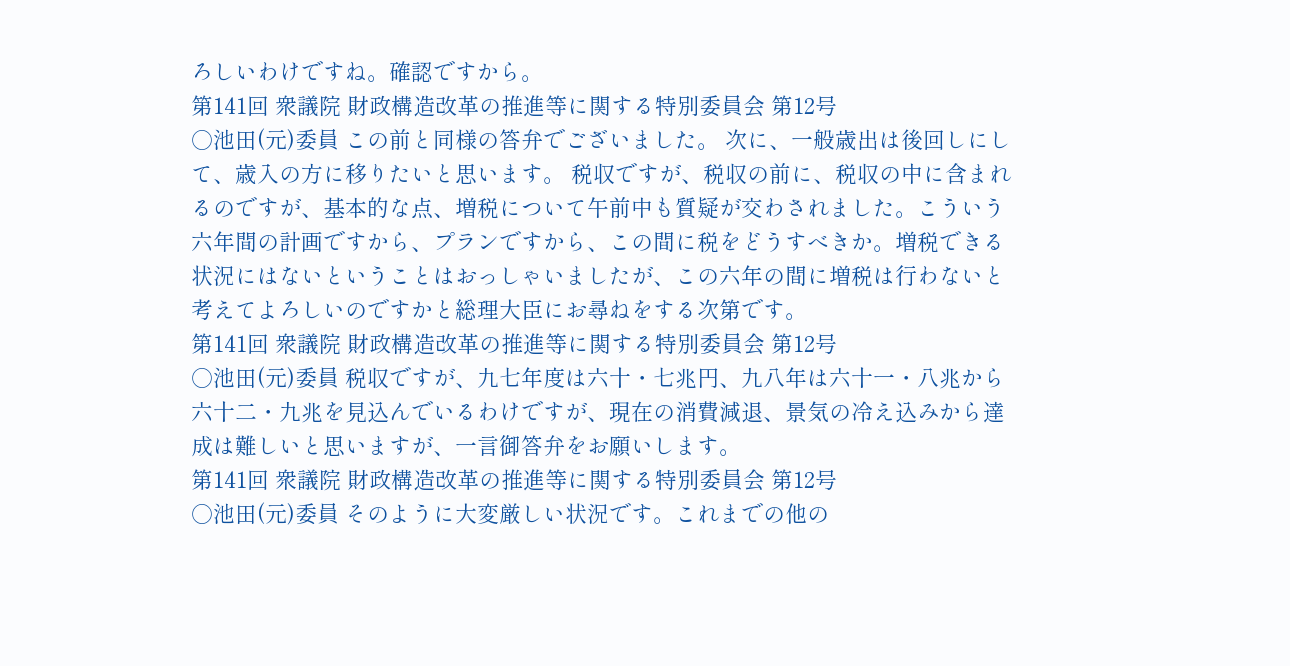ろしいわけですね。確認ですから。
第141回 衆議院 財政構造改革の推進等に関する特別委員会 第12号
○池田(元)委員 この前と同様の答弁でございました。 次に、一般歳出は後回しにして、歳入の方に移りたいと思います。 税収ですが、税収の前に、税収の中に含まれるのですが、基本的な点、増税について午前中も質疑が交わされました。こういう六年間の計画ですから、プランですから、この間に税をどうすべきか。増税できる状況にはないということはおっしゃいましたが、この六年の間に増税は行わないと考えてよろしいのですかと総理大臣にお尋ねをする次第です。
第141回 衆議院 財政構造改革の推進等に関する特別委員会 第12号
○池田(元)委員 税収ですが、九七年度は六十・七兆円、九八年は六十一・八兆から六十二・九兆を見込んでいるわけですが、現在の消費減退、景気の冷え込みから達成は難しいと思いますが、一言御答弁をお願いします。
第141回 衆議院 財政構造改革の推進等に関する特別委員会 第12号
○池田(元)委員 そのように大変厳しい状況です。これまでの他の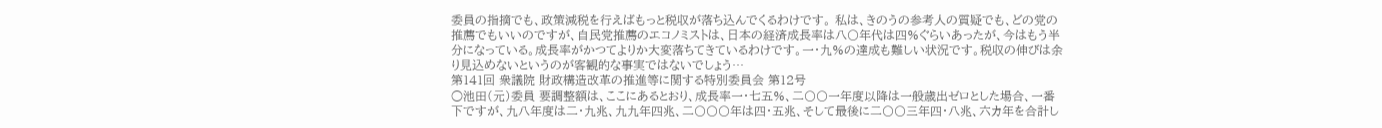委員の指摘でも、政策減税を行えばもっと税収が落ち込んでくるわけです。 私は、きのうの参考人の質疑でも、どの党の推薦でもいいのですが、自民党推薦のエコノミストは、日本の経済成長率は八〇年代は四%ぐらいあったが、今はもう半分になっている。成長率がかつてよりか大変落ちてきているわけです。一・九%の達成も難しい状況です。税収の伸びは余り見込めないというのが客観的な事実ではないでしょう…
第141回 衆議院 財政構造改革の推進等に関する特別委員会 第12号
○池田(元)委員 要調整額は、ここにあるとおり、成長率一・七五%、二〇〇一年度以降は一般歳出ゼロとした場合、一番下ですが、九八年度は二・九兆、九九年四兆、二〇〇〇年は四・五兆、そして最後に二〇〇三年四・八兆、六カ年を合計し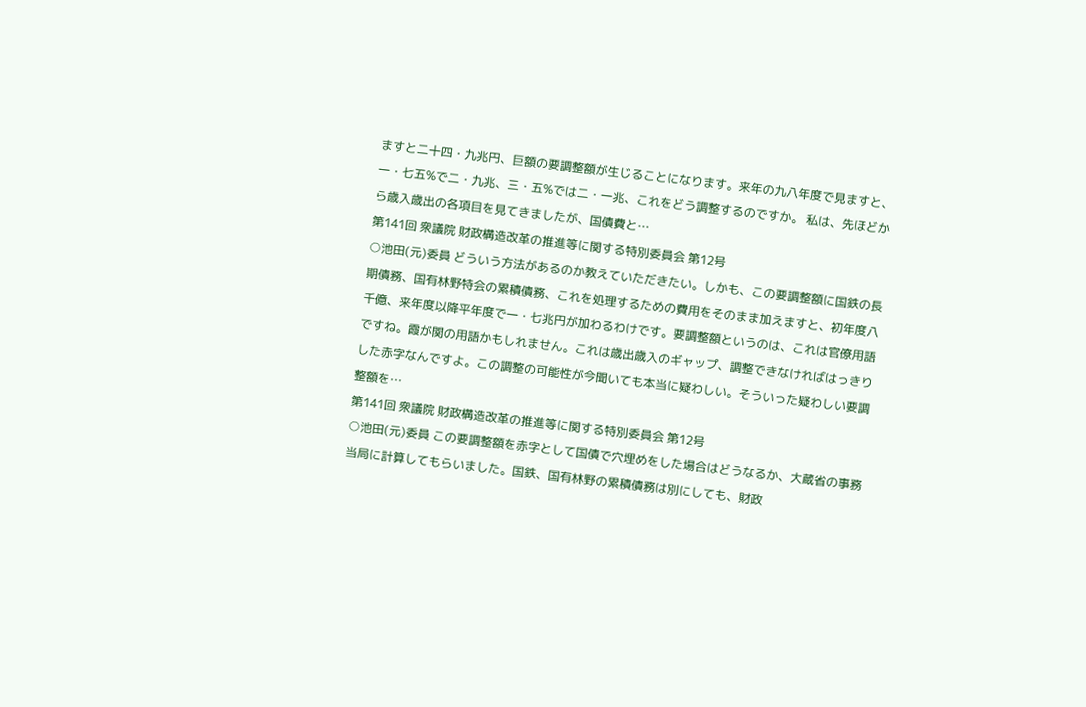ますと二十四・九兆円、巨額の要調整額が生じることになります。来年の九八年度で見ますと、一・七五%で二・九兆、三・五%では二・一兆、これをどう調整するのですか。 私は、先ほどから歳入歳出の各項目を見てきましたが、国債費と…
第141回 衆議院 財政構造改革の推進等に関する特別委員会 第12号
○池田(元)委員 どういう方法があるのか教えていただきたい。しかも、この要調整額に国鉄の長期債務、国有林野特会の累積債務、これを処理するための費用をそのまま加えますと、初年度八千億、来年度以降平年度で一・七兆円が加わるわけです。要調整額というのは、これは官僚用語ですね。霞が関の用語かもしれません。これは歳出歳入のギャップ、調整できなければはっきりした赤字なんですよ。この調整の可能性が今聞いても本当に疑わしい。そういった疑わしい要調整額を…
第141回 衆議院 財政構造改革の推進等に関する特別委員会 第12号
○池田(元)委員 この要調整額を赤字として国債で穴埋めをした場合はどうなるか、大蔵省の事務当局に計算してもらいました。国鉄、国有林野の累積債務は別にしても、財政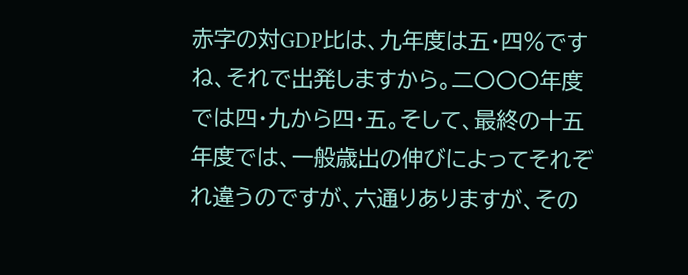赤字の対GDP比は、九年度は五・四%ですね、それで出発しますから。二〇〇〇年度では四・九から四・五。そして、最終の十五年度では、一般歳出の伸びによってそれぞれ違うのですが、六通りありますが、その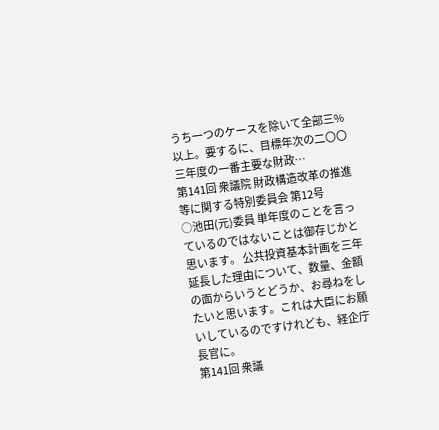うち一つのケースを除いて全部三%以上。要するに、目標年次の二〇〇三年度の一番主要な財政…
第141回 衆議院 財政構造改革の推進等に関する特別委員会 第12号
○池田(元)委員 単年度のことを言っているのではないことは御存じかと思います。 公共投資基本計画を三年延長した理由について、数量、金額の面からいうとどうか、お尋ねをしたいと思います。これは大臣にお願いしているのですけれども、経企庁長官に。
第141回 衆議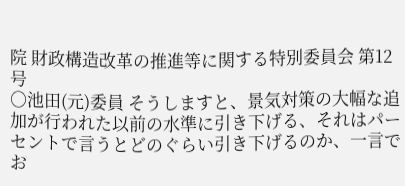院 財政構造改革の推進等に関する特別委員会 第12号
○池田(元)委員 そうしますと、景気対策の大幅な追加が行われた以前の水準に引き下げる、それはパーセントで言うとどのぐらい引き下げるのか、一言でお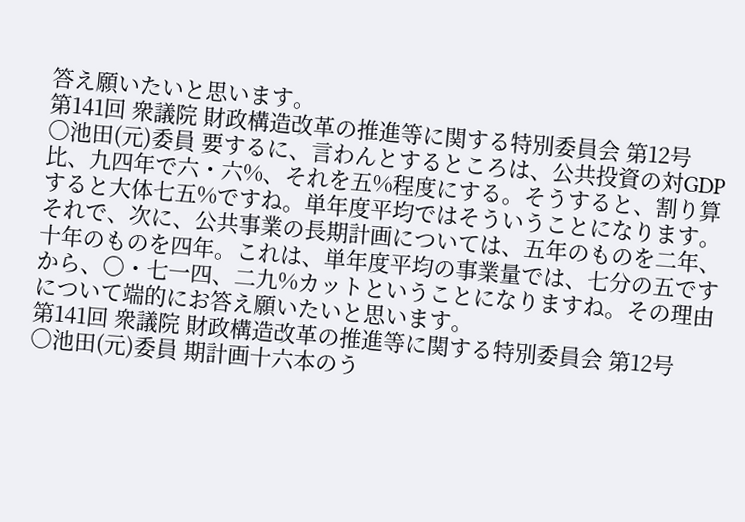答え願いたいと思います。
第141回 衆議院 財政構造改革の推進等に関する特別委員会 第12号
○池田(元)委員 要するに、言わんとするところは、公共投資の対GDP比、九四年で六・六%、それを五%程度にする。そうすると、割り算すると大体七五%ですね。単年度平均ではそういうことになります。 それで、次に、公共事業の長期計画については、五年のものを二年、十年のものを四年。これは、単年度平均の事業量では、七分の五ですから、〇・七一四、二九%カットということになりますね。その理由について端的にお答え願いたいと思います。
第141回 衆議院 財政構造改革の推進等に関する特別委員会 第12号
○池田(元)委員 期計画十六本のう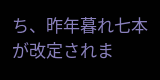ち、昨年暮れ七本が改定されま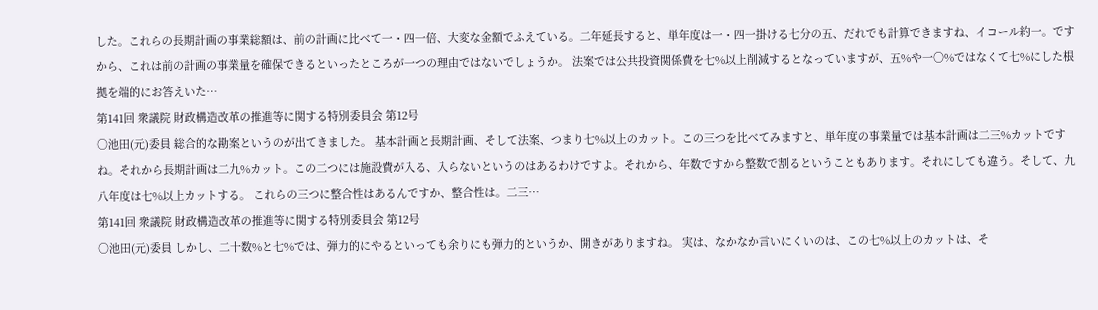した。これらの長期計画の事業総額は、前の計画に比べて一・四一倍、大変な金額でふえている。二年延長すると、単年度は一・四一掛ける七分の五、だれでも計算できますね、イコール約一。ですから、これは前の計画の事業量を確保できるといったところが一つの理由ではないでしょうか。 法案では公共投資関係費を七%以上削減するとなっていますが、五%や一〇%ではなくて七%にした根拠を端的にお答えいた…
第141回 衆議院 財政構造改革の推進等に関する特別委員会 第12号
○池田(元)委員 総合的な勘案というのが出てきました。 基本計画と長期計画、そして法案、つまり七%以上のカット。この三つを比べてみますと、単年度の事業量では基本計画は二三%カットですね。それから長期計画は二九%カット。この二つには施設費が入る、入らないというのはあるわけですよ。それから、年数ですから整数で割るということもあります。それにしても違う。そして、九八年度は七%以上カットする。 これらの三つに整合性はあるんですか、整合性は。二三…
第141回 衆議院 財政構造改革の推進等に関する特別委員会 第12号
○池田(元)委員 しかし、二十数%と七%では、弾力的にやるといっても余りにも弾力的というか、開きがありますね。 実は、なかなか言いにくいのは、この七%以上のカットは、そ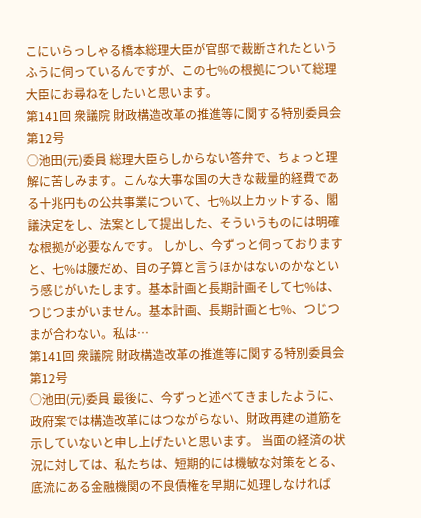こにいらっしゃる橋本総理大臣が官邸で裁断されたというふうに伺っているんですが、この七%の根拠について総理大臣にお尋ねをしたいと思います。
第141回 衆議院 財政構造改革の推進等に関する特別委員会 第12号
○池田(元)委員 総理大臣らしからない答弁で、ちょっと理解に苦しみます。こんな大事な国の大きな裁量的経費である十兆円もの公共事業について、七%以上カットする、閣議決定をし、法案として提出した、そういうものには明確な根拠が必要なんです。 しかし、今ずっと伺っておりますと、七%は腰だめ、目の子算と言うほかはないのかなという感じがいたします。基本計画と長期計画そして七%は、つじつまがいません。基本計画、長期計画と七%、つじつまが合わない。私は…
第141回 衆議院 財政構造改革の推進等に関する特別委員会 第12号
○池田(元)委員 最後に、今ずっと述べてきましたように、政府案では構造改革にはつながらない、財政再建の道筋を示していないと申し上げたいと思います。 当面の経済の状況に対しては、私たちは、短期的には機敏な対策をとる、底流にある金融機関の不良債権を早期に処理しなければ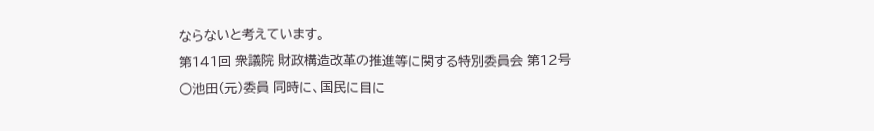ならないと考えています。
第141回 衆議院 財政構造改革の推進等に関する特別委員会 第12号
○池田(元)委員 同時に、国民に目に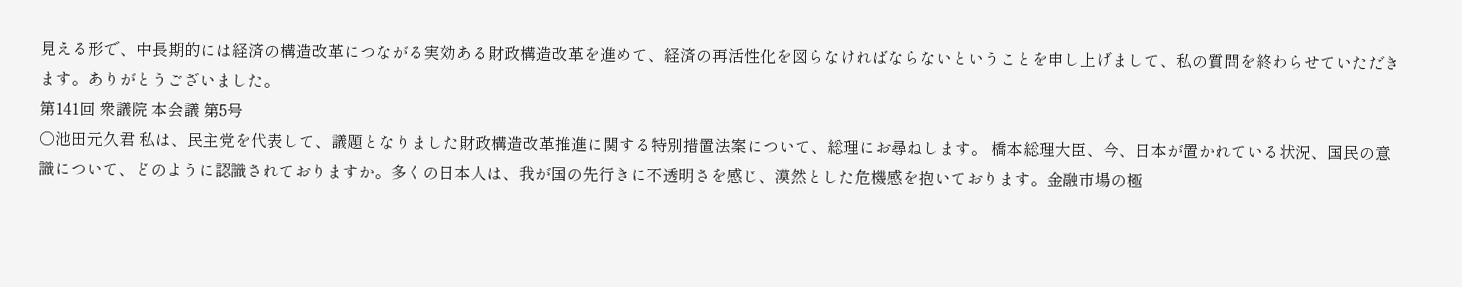見える形で、中長期的には経済の構造改革につながる実効ある財政構造改革を進めて、経済の再活性化を図らなければならないということを申し上げまして、私の質問を終わらせていただきます。ありがとうございました。
第141回 衆議院 本会議 第5号
○池田元久君 私は、民主党を代表して、議題となりました財政構造改革推進に関する特別措置法案について、総理にお尋ねします。 橋本総理大臣、今、日本が置かれている状況、国民の意識について、どのように認識されておりますか。多くの日本人は、我が国の先行きに不透明さを感じ、漠然とした危機感を抱いております。金融市場の極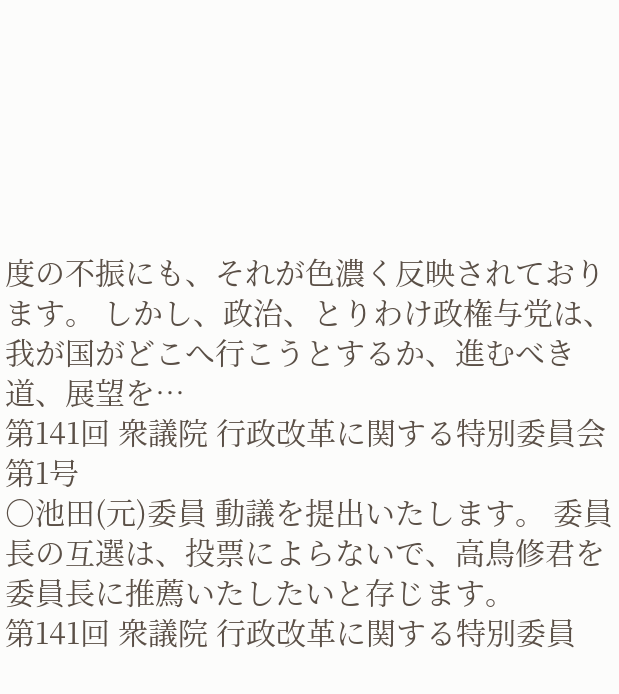度の不振にも、それが色濃く反映されております。 しかし、政治、とりわけ政権与党は、我が国がどこへ行こうとするか、進むべき道、展望を…
第141回 衆議院 行政改革に関する特別委員会 第1号
○池田(元)委員 動議を提出いたします。 委員長の互選は、投票によらないで、高鳥修君を委員長に推薦いたしたいと存じます。
第141回 衆議院 行政改革に関する特別委員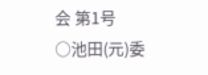会 第1号
○池田(元)委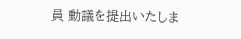員 動議を提出いたしま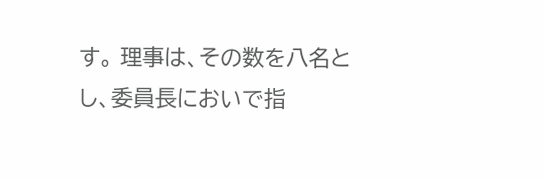す。 理事は、その数を八名とし、委員長においで指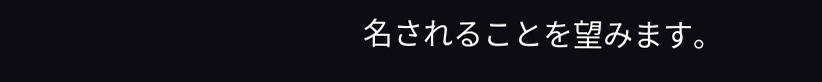名されることを望みます。